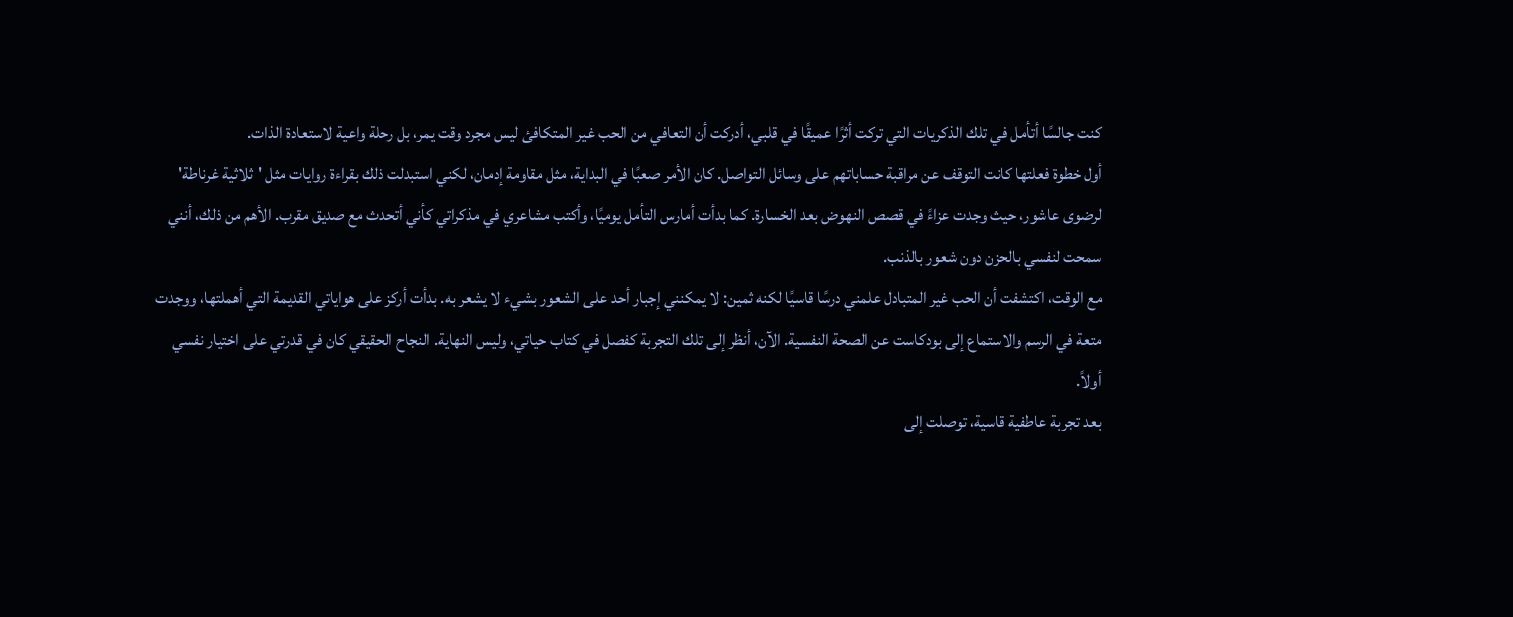كنت جالسًا أتأمل في تلك الذكريات التي تركت أثرًا عميقًا في قلبي، أدركت أن التعافي من الحب غير المتكافئ ليس مجرد وقت يمر، بل رحلة واعية لاستعادة الذات.
أول خطوة فعلتها كانت التوقف عن مراقبة حساباتهم على وسائل التواصل. كان الأمر صعبًا في البداية، مثل مقاومة إدمان، لكني استبدلت ذلك بقراءة روايات مثل 'ثلاثية غرناطة' لرضوى عاشور، حيث وجدت عزاءً في قصص النهوض بعد الخسارة. كما بدأت أمارس التأمل يوميًا، وأكتب مشاعري في مذكراتي كأني أتحدث مع صديق مقرب. الأهم من ذلك، أنني سمحت لنفسي بالحزن دون شعور بالذنب.
مع الوقت، اكتشفت أن الحب غير المتبادل علمني درسًا قاسيًا لكنه ثمين: لا يمكنني إجبار أحد على الشعور بشيء لا يشعر به. بدأت أركز على هواياتي القديمة التي أهملتها، ووجدت متعة في الرسم والاستماع إلى بودكاست عن الصحة النفسية. الآن، أنظر إلى تلك التجربة كفصل في كتاب حياتي، وليس النهاية. النجاح الحقيقي كان في قدرتي على اختيار نفسي أولاً.
بعد تجربة عاطفية قاسية، توصلت إلى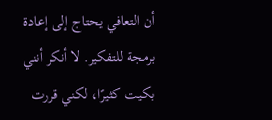أن التعافي يحتاج إلى إعادة برمجة للتفكير. لا أنكر أنني بكيت كثيرًا، لكني قررت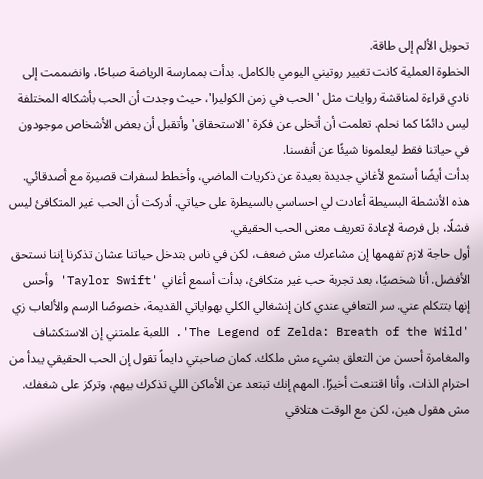تحويل الألم إلى طاقة.
الخطوة العملية كانت تغيير روتيني اليومي بالكامل. بدأت بممارسة الرياضة صباحًا، وانضممت إلى نادي قراءة لمناقشة روايات مثل 'الحب في زمن الكوليرا'، حيث وجدت أن الحب بأشكاله المختلفة ليس دائمًا كما نحلم. تعلمت أن أتخلى عن فكرة 'الاستحقاق' وأتقبل أن بعض الأشخاص موجودون في حياتنا فقط ليعلمونا شيئًا عن أنفسنا.
بدأت أيضًا أستمع لأغاني جديدة بعيدة عن ذكريات الماضي، وأخطط لسفرات قصيرة مع أصدقائي. هذه الأنشطة البسيطة أعادت لي احساسي بالسيطرة على حياتي. أدركت أن الحب غير المتكافئ ليس فشلًا، بل فرصة لإعادة تعريف معنى الحب الحقيقي.
أول حاجة لازم تفهمها إن مشاعرك مش ضعف، لكن في ناس بتدخل حياتنا عشان تذكرنا إننا نستحق الأفضل. أنا شخصيًا، بعد تجربة حب غير متكافئ، بدأت أسمع أغاني 'Taylor Swift' وأحس إنها بتتكلم عني. سر التعافي عندي كان إنشغالي الكلي بهواياتي القديمة، خصوصًا الرسم والألعاب زي 'The Legend of Zelda: Breath of the Wild'. اللعبة علمتني إن الاستكشاف والمغامرة أحسن من التعلق بشيء مش ملكك. كمان صاحبتي دايماً تقول إن الحب الحقيقي يبدأ من احترام الذات، وأنا اقتنعت أخيرًا. المهم إنك تبتعد عن الأماكن اللي تذكرك بيهم، وتركز على شغفك. مش هقول هين، لكن مع الوقت هتلاقي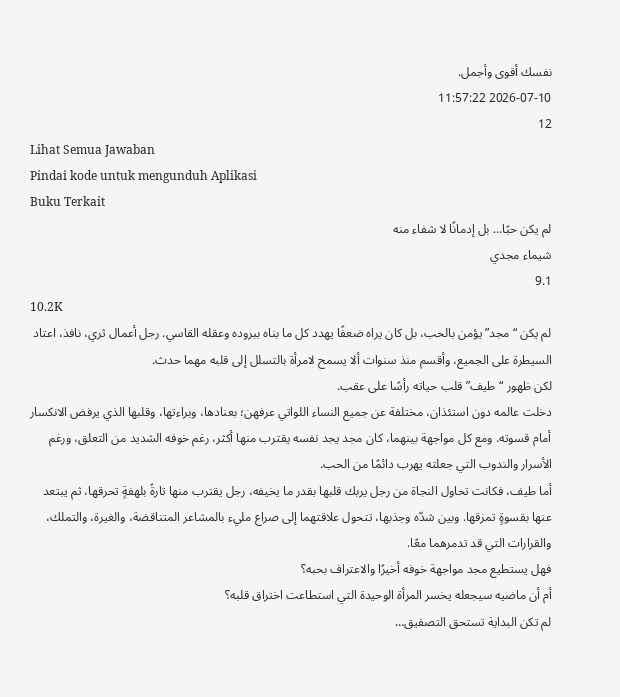نفسك أقوى وأجمل.
2026-07-10 11:57:22
12
Lihat Semua Jawaban
Pindai kode untuk mengunduh Aplikasi
Buku Terkait
لم يكن حبًا... بل إدمانًا لا شفاء منه
شيماء مجدي
9.1
10.2K
لم يكن “مجد” يؤمن بالحب، بل كان يراه ضعفًا يهدد كل ما بناه ببروده وعقله القاسي. رجل أعمال ثري، نافذ، اعتاد السيطرة على الجميع، وأقسم منذ سنوات ألا يسمح لامرأة بالتسلل إلى قلبه مهما حدث.
لكن ظهور “طيف” قلب حياته رأسًا على عقب.
دخلت عالمه دون استئذان، مختلفة عن جميع النساء اللواتي عرفهن؛ بعنادها، وبراءتها، وقلبها الذي يرفض الانكسار أمام قسوته. ومع كل مواجهة بينهما، كان مجد يجد نفسه يقترب منها أكثر، رغم خوفه الشديد من التعلق، ورغم الأسرار والندوب التي جعلته يهرب دائمًا من الحب.
أما طيف، فكانت تحاول النجاة من رجل يربك قلبها بقدر ما يخيفه، رجل يقترب منها تارةً بلهفةٍ تحرقها، ثم يبتعد عنها بقسوةٍ تمزقها. وبين شدّه وجذبها، تتحول علاقتهما إلى صراع مليء بالمشاعر المتناقضة، والغيرة، والتملك، والقرارات التي قد تدمرهما معًا.
فهل يستطيع مجد مواجهة خوفه أخيرًا والاعتراف بحبه؟
أم أن ماضيه سيجعله يخسر المرأة الوحيدة التي استطاعت اختراق قلبه؟
لم تكن البداية تستحق التصفيق…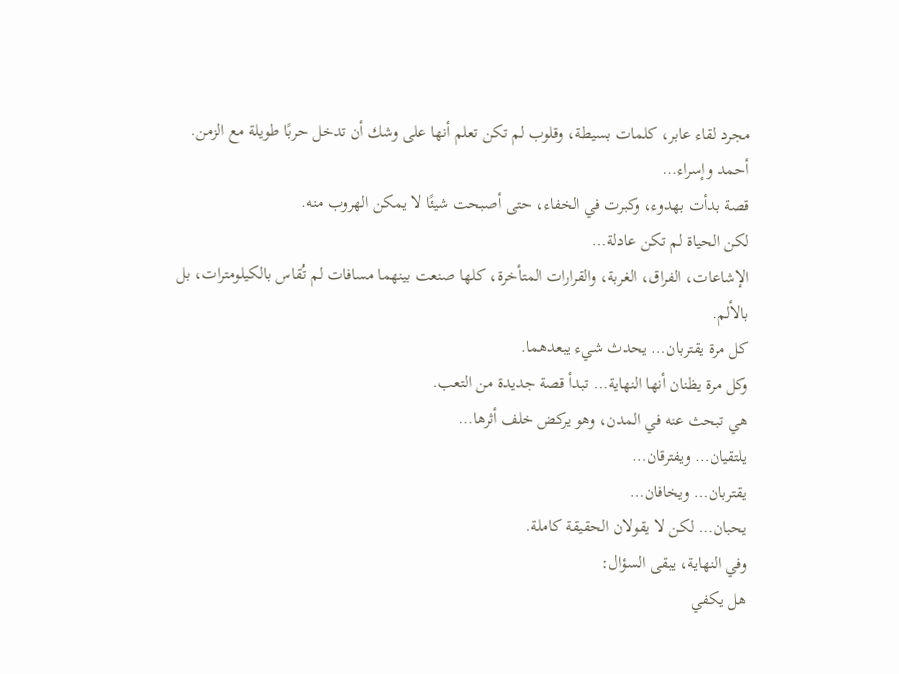مجرد لقاء عابر، كلمات بسيطة، وقلوب لم تكن تعلم أنها على وشك أن تدخل حربًا طويلة مع الزمن.
أحمد وإسراء…
قصة بدأت بهدوء، وكبرت في الخفاء، حتى أصبحت شيئًا لا يمكن الهروب منه.
لكن الحياة لم تكن عادلة…
الإشاعات، الفراق، الغربة، والقرارات المتأخرة، كلها صنعت بينهما مسافات لم تُقاس بالكيلومترات، بل بالألم.
كل مرة يقتربان… يحدث شيء يبعدهما.
وكل مرة يظنان أنها النهاية… تبدأ قصة جديدة من التعب.
هي تبحث عنه في المدن، وهو يركض خلف أثرها…
يلتقيان… ويفترقان…
يقتربان… ويخافان…
يحبان… لكن لا يقولان الحقيقة كاملة.
وفي النهاية، يبقى السؤال:
هل يكفي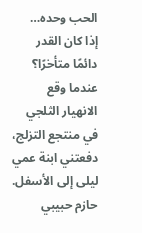الحب وحده…
إذا كان القدر دائمًا متأخرًا؟
عندما وقع الانهيار الثلجي في منتجع التزلج، دفعتني ابنة عمي ليلى إلى الأسفل.
حازم حبيبي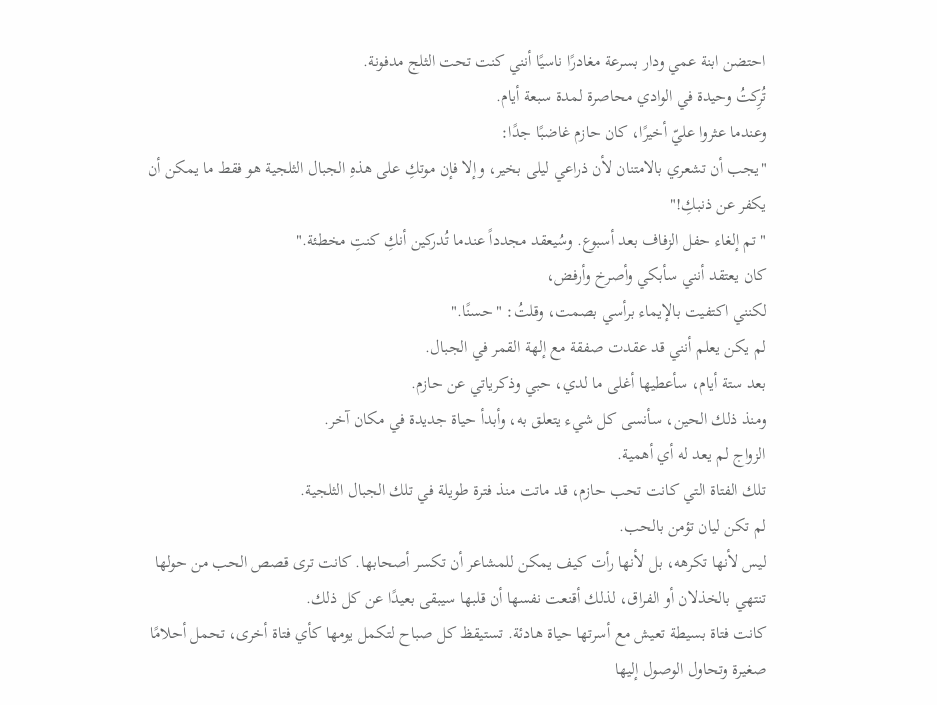احتضن ابنة عمي ودار بسرعة مغادرًا ناسيًا أنني كنت تحت الثلج مدفونة.
تُرِكتُ وحيدة في الوادي محاصرة لمدة سبعة أيام.
وعندما عثروا عليّ أخيرًا، كان حازم غاضبًا جدًا:
"يجب أن تشعري بالامتنان لأن ذراعي ليلى بخير، وإلا فإن موتكِ على هذهِ الجبال الثلجية هو فقط ما يمكن أن يكفر عن ذنبكِ!"
"تم إلغاء حفل الزفاف بعد أسبوع. وسُيعقد مجدداً عندما تُدركين أنكِ كنتِ مخطئة."
كان يعتقد أنني سأبكي وأصرخ وأرفض،
لكنني اكتفيت بالإيماء برأسي بصمت، وقلتُ: "حسنًا."
لم يكن يعلم أنني قد عقدت صفقة مع إلهة القمر في الجبال.
بعد ستة أيام، سأعطيها أغلى ما لدي، حبي وذكرياتي عن حازم.
ومنذ ذلك الحين، سأنسى كل شيء يتعلق به، وأبدأ حياة جديدة في مكان آخر.
الزواج لم يعد له أي أهمية.
تلك الفتاة التي كانت تحب حازم، قد ماتت منذ فترة طويلة في تلك الجبال الثلجية.
لم تكن ليان تؤمن بالحب.
ليس لأنها تكرهه، بل لأنها رأت كيف يمكن للمشاعر أن تكسر أصحابها. كانت ترى قصص الحب من حولها تنتهي بالخذلان أو الفراق، لذلك أقنعت نفسها أن قلبها سيبقى بعيدًا عن كل ذلك.
كانت فتاة بسيطة تعيش مع أسرتها حياة هادئة. تستيقظ كل صباح لتكمل يومها كأي فتاة أخرى، تحمل أحلامًا صغيرة وتحاول الوصول إليها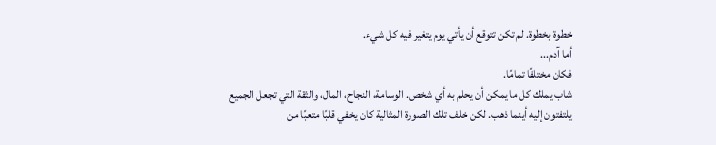خطوة بخطوة. لم تكن تتوقع أن يأتي يوم يتغير فيه كل شيء.
أما آدم...
فكان مختلفًا تمامًا.
شاب يملك كل ما يمكن أن يحلم به أي شخص. الوسامة، النجاح، المال، والثقة التي تجعل الجميع يلتفتون إليه أينما ذهب. لكن خلف تلك الصورة المثالية كان يخفي قلبًا متعبًا من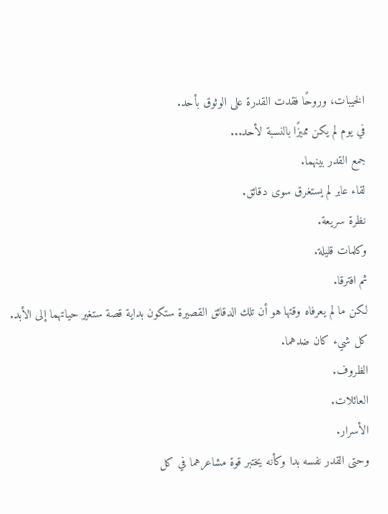الخيبات، وروحًا فقدت القدرة على الوثوق بأحد.
في يوم لم يكن مميزًا بالنسبة لأحد...
جمع القدر بينهما.
لقاء عابر لم يستغرق سوى دقائق.
نظرة سريعة.
وكلمات قليلة.
ثم افترقا.
لكن ما لم يعرفاه وقتها هو أن تلك الدقائق القصيرة ستكون بداية قصة ستغير حياتهما إلى الأبد.
كل شيء كان ضدهما.
الظروف.
العائلات.
الأسرار.
وحتى القدر نفسه بدا وكأنه يختبر قوة مشاعرهما في كل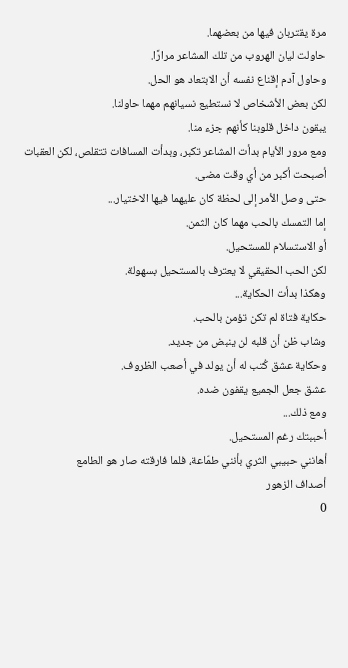مرة يقتربان فيها من بعضهما.
حاولت ليان الهروب من تلك المشاعر مرارًا.
وحاول آدم إقناع نفسه أن الابتعاد هو الحل.
لكن بعض الأشخاص لا نستطيع نسيانهم مهما حاولنا.
يبقون داخل قلوبنا كأنهم جزء منا.
ومع مرور الأيام بدأت المشاعر تكبر، وبدأت المسافات تتقلص، لكن العقبات أصبحت أكبر من أي وقت مضى.
حتى وصل الأمر إلى لحظة كان عليهما فيها الاختيار...
إما التمسك بالحب مهما كان الثمن.
أو الاستسلام للمستحيل.
لكن الحب الحقيقي لا يعترف بالمستحيل بسهولة.
وهكذا بدأت الحكاية...
حكاية فتاة لم تكن تؤمن بالحب.
وشاب ظن أن قلبه لن ينبض من جديد.
وحكاية عشق كُتب له أن يولد في أصعب الظروف.
عشق جعل الجميع يقفون ضده.
ومع ذلك...
أحببتك رغم المستحيل.
أهانني حبيبي الثري بأنني طمّاعة، فلما فارقته صار هو الطامع
أصداف الزهور
0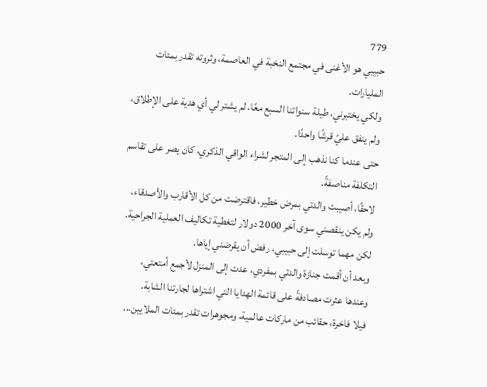779
حبيبي هو الأغنى في مجتمع النخبة في العاصمة، وثروته تقدر بمئات المليارات.
ولكي يختبرني، طيلة سنواتنا السبع معًا، لم يشتر لي أي هدية على الإطلاق، ولم ينفق عليّ قرشًا واحدًا.
حتى عندما كنا نذهب إلى المتجر لشراء الواقي الذكري، كان يصر على تقاسم التكلفة مناصفةً.
لاحقًا، أصيبت والدتي بمرض خطير، فاقترضت من كل الأقارب والأصدقاء، ولم يكن ينقصني سوى آخر 2000 دولار لتغطية تكاليف العملية الجراحية.
لكن مهما توسلت إلى حبيبي، رفض أن يقرضني إياها.
وبعد أن أقمت جنازة والدتي بمفردي، عدت إلى المنزل لأجمع أمتعتي،
وعندها عثرت مصادفةً على قائمة الهدايا التي اشتراها لجارتنا الشابة.
فيلا فاخرة، حقائب من ماركات عالمية، ومجوهرات تقدر بمئات الملايين...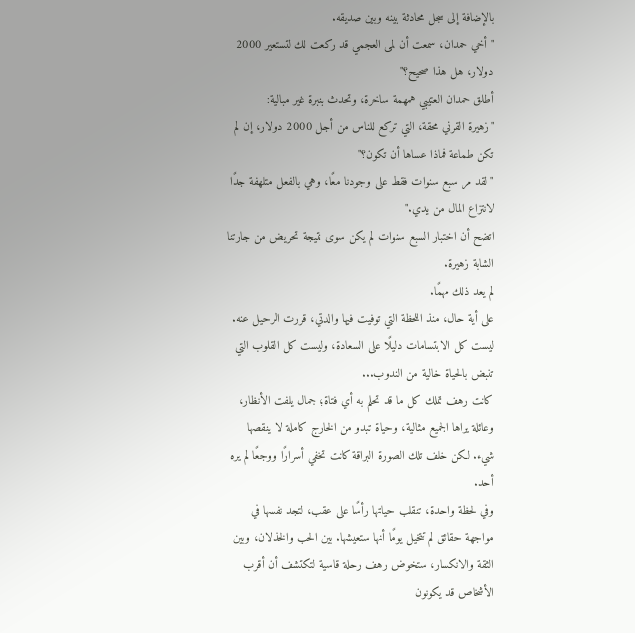بالإضافة إلى سجل محادثة بينه وبين صديقه.
"أخي حمدان، سمعت أن لمى العجمي قد ركعت لك لتستعير 2000 دولار، هل هذا صحيح؟"
أطلق حمدان العتيبي همهمة ساخرة، وتحدث بنبرة غير مبالية:
"زهيرة القرني محقة، التي تركع للناس من أجل 2000 دولار، إن لم تكن طماعة فماذا عساها أن تكون؟"
"لقد مر سبع سنوات فقط على وجودنا معًا، وهي بالفعل متلهفة جدًا لانتزاع المال من يدي."
اتضح أن اختبار السبع سنوات لم يكن سوى نتيجة تحريض من جارتنا الشابة زهيرة.
لم يعد ذلك مهمًا.
على أية حال، منذ اللحظة التي توفيت فيها والدتي، قررت الرحيل عنه.
ليست كل الابتسامات دليلًا على السعادة، وليست كل القلوب التي تنبض بالحياة خالية من الندوب...
كانت رهف تملك كل ما قد تحلم به أي فتاة؛ جمال يلفت الأنظار، وعائلة يراها الجميع مثالية، وحياة تبدو من الخارج كاملة لا ينقصها شيء. لكن خلف تلك الصورة البراقة كانت تخفي أسرارًا ووجعًا لم يره أحد.
وفي لحظة واحدة، تنقلب حياتها رأسًا على عقب، لتجد نفسها في مواجهة حقائق لم تتخيل يومًا أنها ستعيشها. بين الحب والخذلان، وبين الثقة والانكسار، ستخوض رهف رحلة قاسية لتكتشف أن أقرب الأشخاص قد يكونون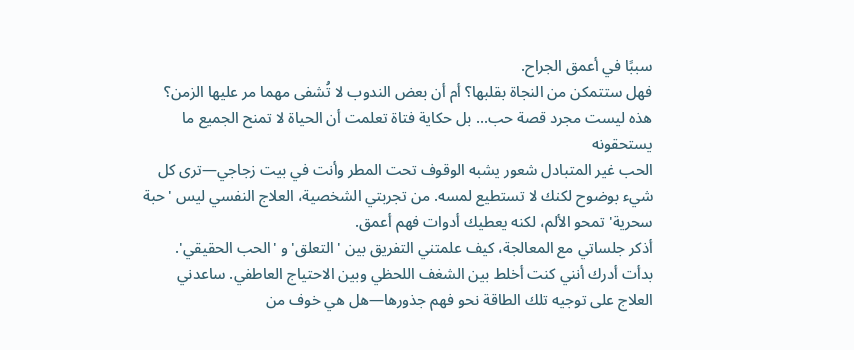سببًا في أعمق الجراح.
فهل ستتمكن من النجاة بقلبها؟ أم أن بعض الندوب لا تُشفى مهما مر عليها الزمن؟
هذه ليست مجرد قصة حب... بل حكاية فتاة تعلمت أن الحياة لا تمنح الجميع ما يستحقونه
الحب غير المتبادل شعور يشبه الوقوف تحت المطر وأنت في بيت زجاجي—ترى كل شيء بوضوح لكنك لا تستطيع لمسه. من تجربتي الشخصية، العلاج النفسي ليس 'حبة سحرية' تمحو الألم، لكنه يعطيك أدوات فهم أعمق.
أذكر جلساتي مع المعالجة، كيف علمتني التفريق بين 'التعلق' و 'الحب الحقيقي'. بدأت أدرك أنني كنت أخلط بين الشغف اللحظي وبين الاحتياج العاطفي. ساعدني العلاج على توجيه تلك الطاقة نحو فهم جذورها—هل هي خوف من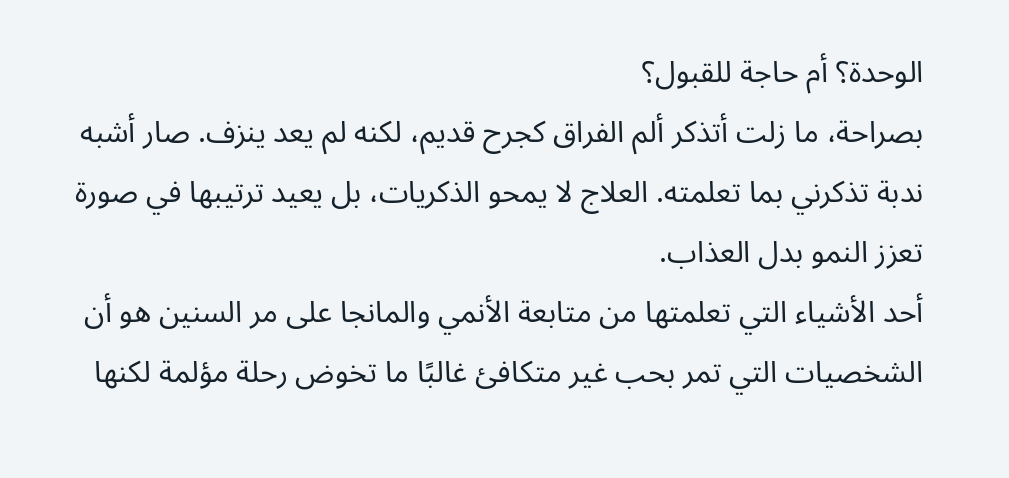الوحدة؟ أم حاجة للقبول؟
بصراحة، ما زلت أتذكر ألم الفراق كجرح قديم، لكنه لم يعد ينزف. صار أشبه ندبة تذكرني بما تعلمته. العلاج لا يمحو الذكريات، بل يعيد ترتيبها في صورة تعزز النمو بدل العذاب.
أحد الأشياء التي تعلمتها من متابعة الأنمي والمانجا على مر السنين هو أن الشخصيات التي تمر بحب غير متكافئ غالبًا ما تخوض رحلة مؤلمة لكنها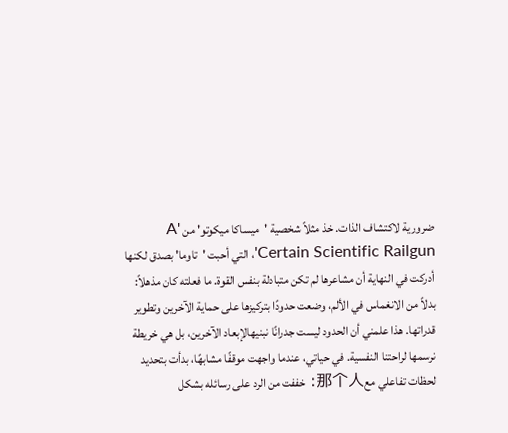ضرورية لاكتشاف الذات. خذ مثلاً شخصية 'ميساكا ميكوتو' من 'A Certain Scientific Railgun'، التي أحبت 'تاوما' بصدق لكنها أدركت في النهاية أن مشاعرها لم تكن متبادلة بنفس القوة. ما فعلته كان مذهلاً: بدلاً من الانغماس في الألم، وضعت حدودًا بتركيزها على حماية الآخرين وتطوير قدراتها. هذا علمني أن الحدود ليست جدرانًا نبنيهالإبعاد الآخرين، بل هي خريطة نرسمها لراحتنا النفسية. في حياتي، عندما واجهت موقفًا مشابهًا، بدأت بتحديد لحظات تفاعلي مع那个人: خففت من الرد على رسائله بشكل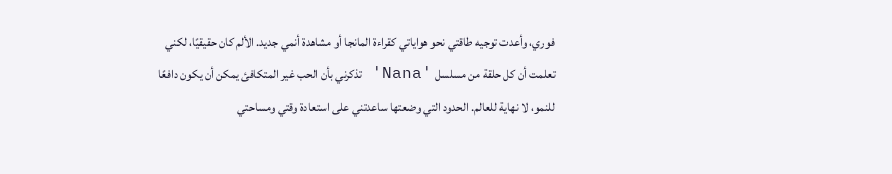فوري، وأعدت توجيه طاقتي نحو هواياتي كقراءة المانجا أو مشاهدة أنمي جديد. الألم كان حقيقيًا، لكني تعلمت أن كل حلقة من مسلسل 'Nana' تذكرني بأن الحب غير المتكافئ يمكن أن يكون دافعًا للنمو، لا نهاية للعالم. الحدود التي وضعتها ساعدتني على استعادة وقتي ومساحتي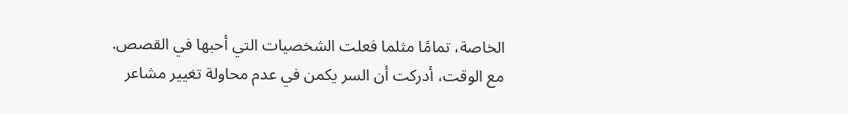الخاصة، تمامًا مثلما فعلت الشخصيات التي أحبها في القصص.
مع الوقت، أدركت أن السر يكمن في عدم محاولة تغيير مشاعر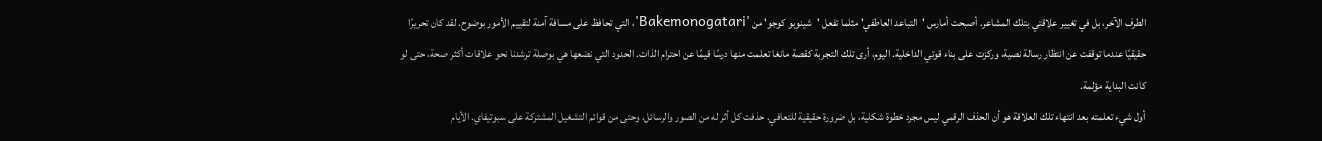الطرف الآخر، بل في تغيير علاقتي بتلك المشاعر. أصبحت أمارس 'التباعد العاطفي' مثلما تفعل 'شينوبو كوجو' من 'Bakemonogatari'، التي تحافظ على مسافة آمنة لتقييم الأمور بوضوح. لقد كان تحريرًا حقيقيًا عندما توقفت عن انتظار رسالة نصية، وركزت على بناء قوتي الداخلية. اليوم، أرى تلك التجربة كقصة مانغا تعلمت منها درسًا قيمًا عن احترام الذات. الحدود التي نضعها هي بوصلة ترشدنا نحو علاقات أكثر صحة، حتى لو كانت البداية مؤلمة.
أول شيء تعلمته بعد انتهاء تلك العلاقة هو أن الحذف الرقمي ليس مجرد خطوة شكلية، بل ضرورة حقيقية للتعافي. حذفت كل أثر له من الصور والرسائل، وحتى من قوائم التشغيل المشتركة على سبوتيفاي. الأيام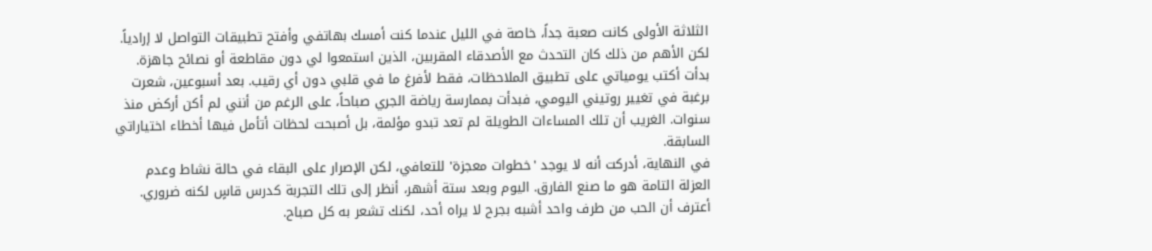الثلاثة الأولى كانت صعبة جداً، خاصة في الليل عندما كنت أمسك بهاتفي وأفتح تطبيقات التواصل لا إرادياً.
لكن الأهم من ذلك كان التحدث مع الأصدقاء المقربين، الذين استمعوا لي دون مقاطعة أو نصائح جاهزة. بدأت أكتب يومياتي على تطبيق الملاحظات، فقط لأفرغ ما في قلبي دون أي رقيب. بعد أسبوعين، شعرت برغبة في تغيير روتيني اليومي، فبدأت بممارسة رياضة الجري صباحاً، على الرغم من أنني لم أكن أركض منذ سنوات. الغريب أن تلك المساءات الطويلة لم تعد تبدو مؤلمة، بل أصبحت لحظات أتأمل فيها أخطاء اختياراتي السابقة.
في النهاية، أدركت أنه لا يوجد 'خطوات معجزة' للتعافي، لكن الإصرار على البقاء في حالة نشاط وعدم العزلة التامة هو ما صنع الفارق. اليوم وبعد ستة أشهر، أنظر إلى تلك التجربة كدرس قاسٍ لكنه ضروري.
أعترف أن الحب من طرف واحد أشبه بجرح لا يراه أحد، لكنك تشعر به كل صباح.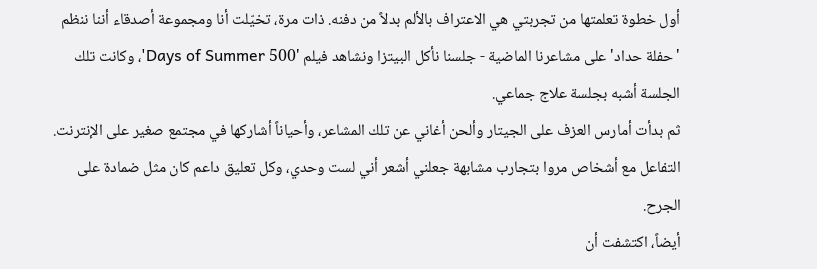أول خطوة تعلمتها من تجربتي هي الاعتراف بالألم بدلاً من دفنه. ذات مرة، تخيّلت أنا ومجموعة أصدقاء أننا ننظم 'حفلة حداد' على مشاعرنا الماضية - جلسنا نأكل البيتزا ونشاهد فيلم '500 Days of Summer'، وكانت تلك الجلسة أشبه بجلسة علاج جماعي.
ثم بدأت أمارس العزف على الجيتار وألحن أغاني عن تلك المشاعر، وأحياناً أشاركها في مجتمع صغير على الإنترنت. التفاعل مع أشخاص مروا بتجارب مشابهة جعلني أشعر أني لست وحدي، وكل تعليق داعم كان مثل ضمادة على الجرح.
أيضاً، اكتشفت أن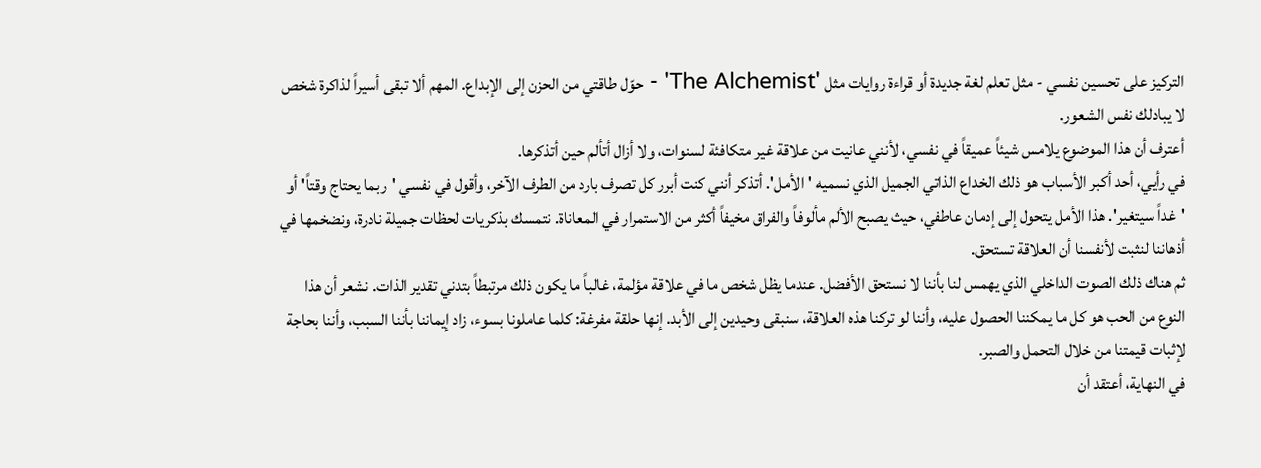التركيز على تحسين نفسي - مثل تعلم لغة جديدة أو قراءة روايات مثل 'The Alchemist' - حوّل طاقتي من الحزن إلى الإبداع. المهم ألا تبقى أسيراً لذاكرة شخص لا يبادلك نفس الشعور.
أعترف أن هذا الموضوع يلامس شيئاً عميقاً في نفسي، لأنني عانيت من علاقة غير متكافئة لسنوات، ولا أزال أتألم حين أتذكرها.
في رأيي، أحد أكبر الأسباب هو ذلك الخداع الذاتي الجميل الذي نسميه 'الأمل'. أتذكر أنني كنت أبرر كل تصرف بارد من الطرف الآخر، وأقول في نفسي 'ربما يحتاج وقتاً' أو 'غداً سيتغير'. هذا الأمل يتحول إلى إدمان عاطفي، حيث يصبح الألم مألوفاً والفراق مخيفاً أكثر من الاستمرار في المعاناة. نتمسك بذكريات لحظات جميلة نادرة، ونضخمها في أذهاننا لنثبت لأنفسنا أن العلاقة تستحق.
ثم هناك ذلك الصوت الداخلي الذي يهمس لنا بأننا لا نستحق الأفضل. عندما يظل شخص ما في علاقة مؤلمة، غالباً ما يكون ذلك مرتبطاً بتدني تقدير الذات. نشعر أن هذا النوع من الحب هو كل ما يمكننا الحصول عليه، وأننا لو تركنا هذه العلاقة، سنبقى وحيدين إلى الأبد. إنها حلقة مفرغة: كلما عاملونا بسوء، زاد إيماننا بأننا السبب، وأننا بحاجة لإثبات قيمتنا من خلال التحمل والصبر.
في النهاية، أعتقد أن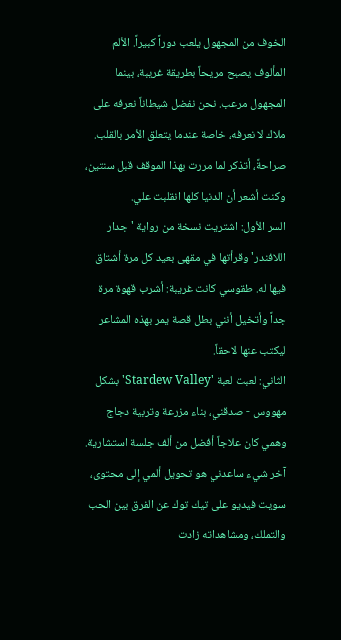الخوف من المجهول يلعب دوراً كبيراً. الألم المألوف يصبح مريحاً بطريقة غريبة، بينما المجهول مرعب. نحن نفضل شيطاناً نعرفه على ملاك لا نعرفه، خاصة عندما يتعلق الأمر بالقلب.
صراحةً، أتذكر لما مررت بهذا الموقف قبل سنتين، وكنت أشعر أن الدنيا كلها انقلبت علي.
السر الأول: اشتريت نسخة من رواية 'جدار اللافندر' وقرأتها في مقهى بعيد كل مرة أشتاق فيها له. طقوسي كانت غريبة: أشرب قهوة مرة جداً وأتخيل أنني بطل قصة يمر بهذه المشاعر ليكتب عنها لاحقاً.
الثاني: لعبت لعبة 'Stardew Valley' بشكل مهووس - صدقني، بناء مزرعة وتربية دجاج وهمي كان علاجاً أفضل من ألف جلسة استشارية. آخر شيء ساعدني هو تحويل ألمي إلى محتوى، سويت فيديو على تيك توك عن الفرق بين الحب والتملك، ومشاهداته زادت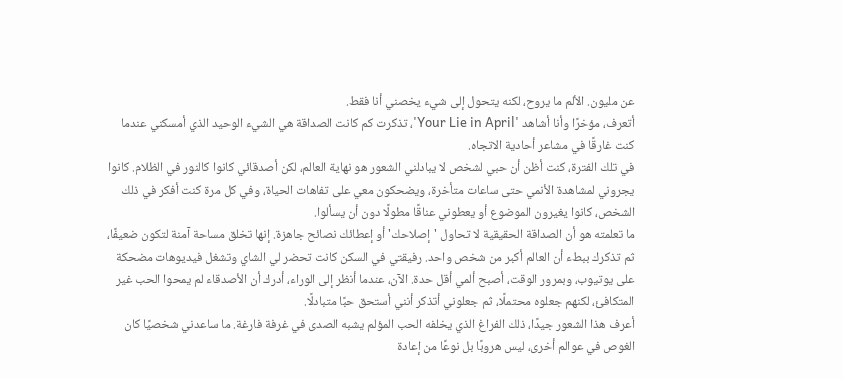عن مليون. الألم ما يروح، لكنه يتحول إلى شيء يخصني أنا فقط.
أتعرف، مؤخرًا وأنا أشاهد 'Your Lie in April'، تذكرت كم كانت الصداقة هي الشيء الوحيد الذي أمسكني عندما كنت غارقًا في مشاعر أحادية الاتجاه.
في تلك الفترة، كنت أظن أن حبي لشخص لا يبادلني الشعور هو نهاية العالم، لكن أصدقائي كانوا كالنور في الظلام. كانوا يجروني لمشاهدة الأنمي حتى ساعات متأخرة، ويضحكون معي على تفاهات الحياة، وفي كل مرة كنت أفكر في ذلك الشخص، كانوا يغيرون الموضوع أو يعطوني عناقًا مطولًا دون أن يسألوا.
ما تعلمته هو أن الصداقة الحقيقية لا تحاول 'إصلاحك' أو إعطائك نصائح جاهزة. إنها تخلق مساحة آمنة لتكون ضعيفًا، ثم تذكرك ببطء أن العالم أكبر من شخص واحد. رفيقتي في السكن كانت تحضر لي الشاي وتشغل فيديوهات مضحكة على يوتيوب، وبمرور الوقت، أصبح ألمي أقل حدة. الآن، عندما أنظر إلى الوراء، أدرك أن الأصدقاء لم يمحوا الحب غير المتكافئ، لكنهم جعلوه محتملًا، ثم جعلوني أتذكر أنني أستحق حبًا متبادلًا.
أعرف هذا الشعور جيدًا، ذلك الفراغ الذي يخلفه الحب المؤلم يشبه الصدى في غرفة فارغة. ما ساعدني شخصيًا كان الغوص في عوالم أخرى، ليس هروبًا بل نوعًا من إعادة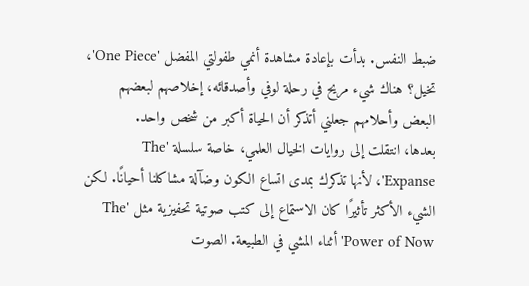ضبط النفس. بدأت بإعادة مشاهدة أنمي طفولتي المفضل 'One Piece'، تخيل؟ هناك شيء مريح في رحلة لوفي وأصدقائه، إخلاصهم لبعضهم البعض وأحلامهم جعلني أتذكر أن الحياة أكبر من شخص واحد.
بعدها، انتقلت إلى روايات الخيال العلمي، خاصة سلسلة 'The Expanse'، لأنها تذكرك بمدى اتساع الكون وضآلة مشاكلنا أحيانًا. لكن الشيء الأكثر تأثيرًا كان الاستماع إلى كتب صوتية تحفيزية مثل 'The Power of Now' أثناء المشي في الطبيعة. الصوت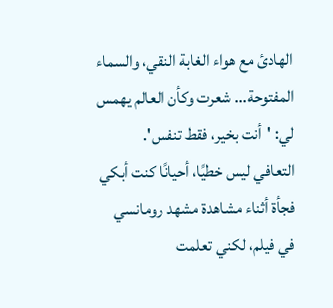الهادئ مع هواء الغابة النقي، والسماء المفتوحة... شعرت وكأن العالم يهمس لي: 'أنت بخير، فقط تنفس'.
التعافي ليس خطيًا، أحيانًا كنت أبكي فجأة أثناء مشاهدة مشهد رومانسي في فيلم، لكني تعلمت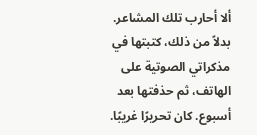ألا أحارب تلك المشاعر. بدلاً من ذلك، كتبتها في مذكراتي الصوتية على الهاتف، ثم حذفتها بعد أسبوع. كان تحريرًا غريبًا.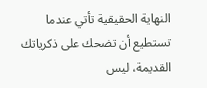النهاية الحقيقية تأتي عندما تستطيع أن تضحك على ذكرياتك القديمة، ليس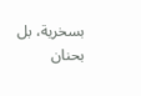بسخرية، بل بحنان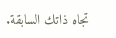تجاه ذاتك السابقة.